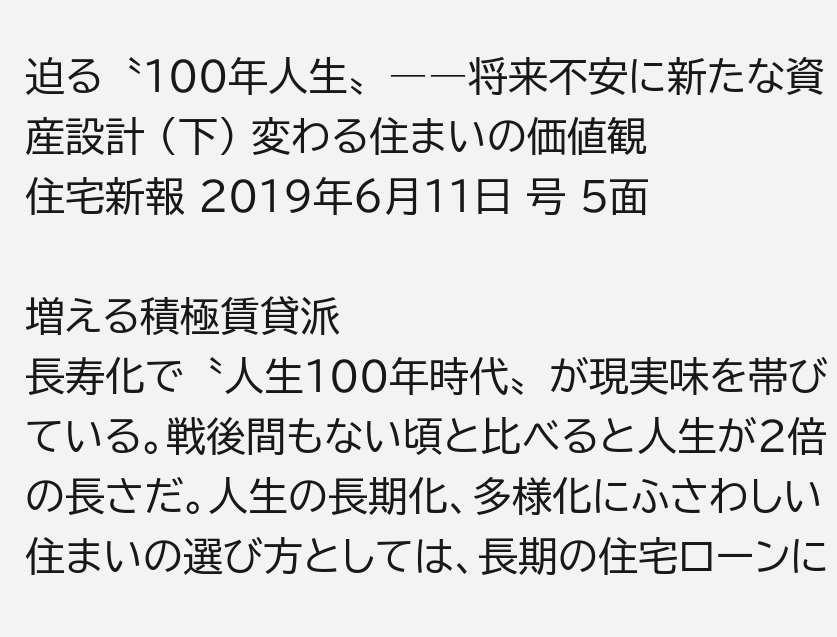迫る〝100年人生〟――将来不安に新たな資産設計 (下) 変わる住まいの価値観
住宅新報 2019年6月11日 号 5面

増える積極賃貸派
長寿化で〝人生100年時代〟が現実味を帯びている。戦後間もない頃と比べると人生が2倍の長さだ。人生の長期化、多様化にふさわしい住まいの選び方としては、長期の住宅ローンに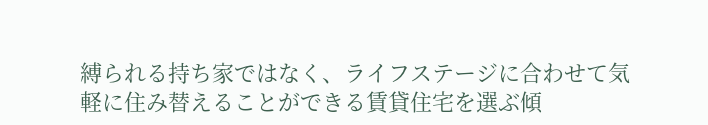縛られる持ち家ではなく、ライフステージに合わせて気軽に住み替えることができる賃貸住宅を選ぶ傾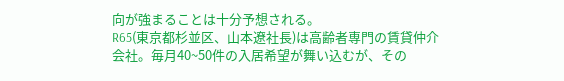向が強まることは十分予想される。
R65(東京都杉並区、山本遼社長)は高齢者専門の賃貸仲介会社。毎月40~50件の入居希望が舞い込むが、その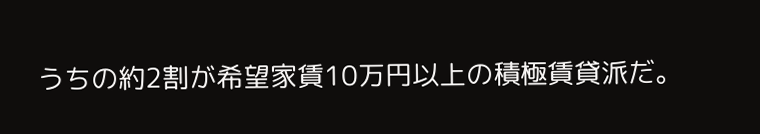うちの約2割が希望家賃10万円以上の積極賃貸派だ。